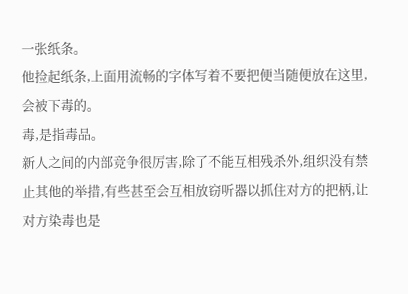一张纸条。
他捡起纸条,上面用流畅的字体写着不要把便当随便放在这里,会被下毒的。
毒,是指毒品。
新人之间的内部竞争很厉害,除了不能互相残杀外,组织没有禁止其他的举措,有些甚至会互相放窃听器以抓住对方的把柄,让对方染毒也是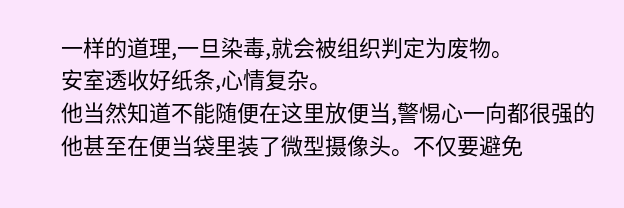一样的道理,一旦染毒,就会被组织判定为废物。
安室透收好纸条,心情复杂。
他当然知道不能随便在这里放便当,警惕心一向都很强的他甚至在便当袋里装了微型摄像头。不仅要避免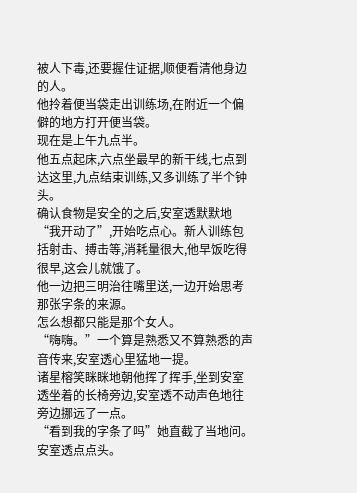被人下毒,还要握住证据,顺便看清他身边的人。
他拎着便当袋走出训练场,在附近一个偏僻的地方打开便当袋。
现在是上午九点半。
他五点起床,六点坐最早的新干线,七点到达这里,九点结束训练,又多训练了半个钟头。
确认食物是安全的之后,安室透默默地“我开动了”,开始吃点心。新人训练包括射击、搏击等,消耗量很大,他早饭吃得很早,这会儿就饿了。
他一边把三明治往嘴里送,一边开始思考那张字条的来源。
怎么想都只能是那个女人。
“嗨嗨。”一个算是熟悉又不算熟悉的声音传来,安室透心里猛地一提。
诸星榕笑眯眯地朝他挥了挥手,坐到安室透坐着的长椅旁边,安室透不动声色地往旁边挪远了一点。
“看到我的字条了吗”她直截了当地问。
安室透点点头。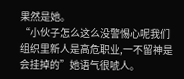果然是她。
“小伙子怎么这么没警惕心呢我们组织里新人是高危职业,一不留神是会挂掉的”她语气很唬人。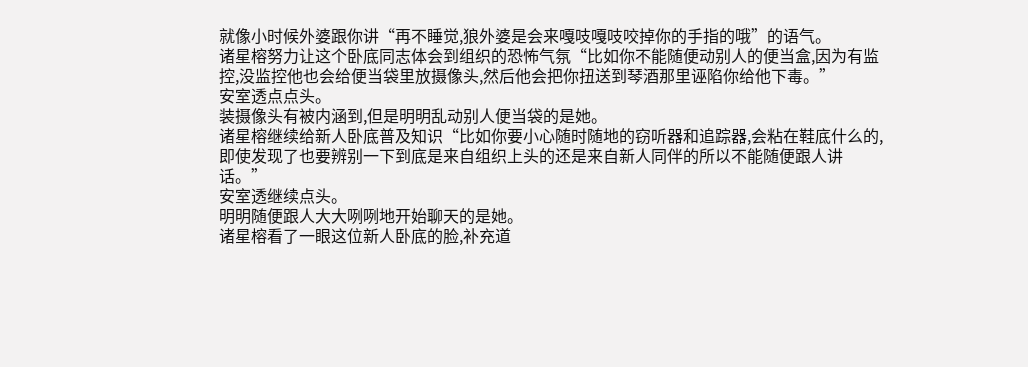就像小时候外婆跟你讲“再不睡觉,狼外婆是会来嘎吱嘎吱咬掉你的手指的哦”的语气。
诸星榕努力让这个卧底同志体会到组织的恐怖气氛“比如你不能随便动别人的便当盒,因为有监控,没监控他也会给便当袋里放摄像头,然后他会把你扭送到琴酒那里诬陷你给他下毒。”
安室透点点头。
装摄像头有被内涵到,但是明明乱动别人便当袋的是她。
诸星榕继续给新人卧底普及知识“比如你要小心随时随地的窃听器和追踪器,会粘在鞋底什么的,即使发现了也要辨别一下到底是来自组织上头的还是来自新人同伴的所以不能随便跟人讲话。”
安室透继续点头。
明明随便跟人大大咧咧地开始聊天的是她。
诸星榕看了一眼这位新人卧底的脸,补充道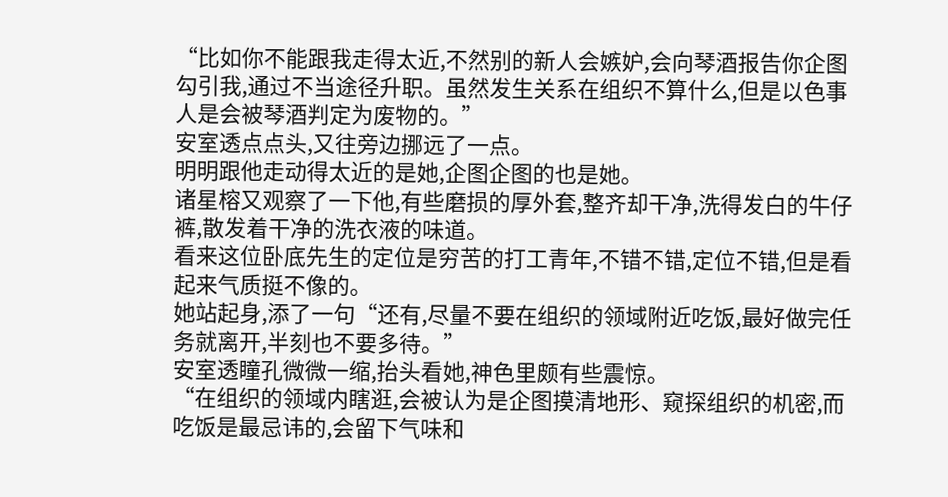“比如你不能跟我走得太近,不然别的新人会嫉妒,会向琴酒报告你企图勾引我,通过不当途径升职。虽然发生关系在组织不算什么,但是以色事人是会被琴酒判定为废物的。”
安室透点点头,又往旁边挪远了一点。
明明跟他走动得太近的是她,企图企图的也是她。
诸星榕又观察了一下他,有些磨损的厚外套,整齐却干净,洗得发白的牛仔裤,散发着干净的洗衣液的味道。
看来这位卧底先生的定位是穷苦的打工青年,不错不错,定位不错,但是看起来气质挺不像的。
她站起身,添了一句“还有,尽量不要在组织的领域附近吃饭,最好做完任务就离开,半刻也不要多待。”
安室透瞳孔微微一缩,抬头看她,神色里颇有些震惊。
“在组织的领域内瞎逛,会被认为是企图摸清地形、窥探组织的机密,而吃饭是最忌讳的,会留下气味和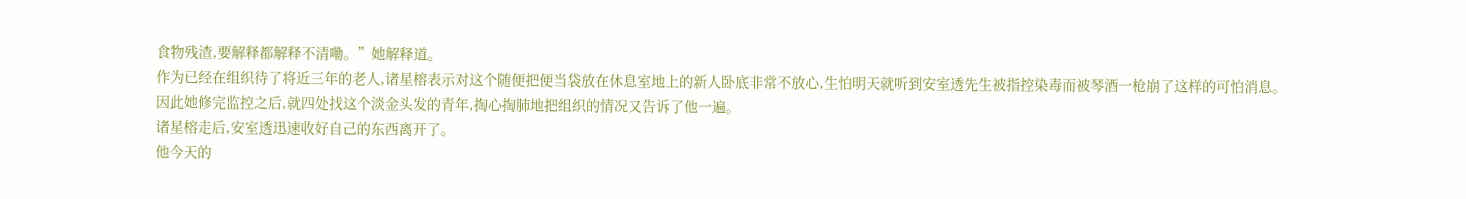食物残渣,要解释都解释不清嘞。”她解释道。
作为已经在组织待了将近三年的老人,诸星榕表示对这个随便把便当袋放在休息室地上的新人卧底非常不放心,生怕明天就听到安室透先生被指控染毒而被琴酒一枪崩了这样的可怕消息。
因此她修完监控之后,就四处找这个淡金头发的青年,掏心掏肺地把组织的情况又告诉了他一遍。
诸星榕走后,安室透迅速收好自己的东西离开了。
他今天的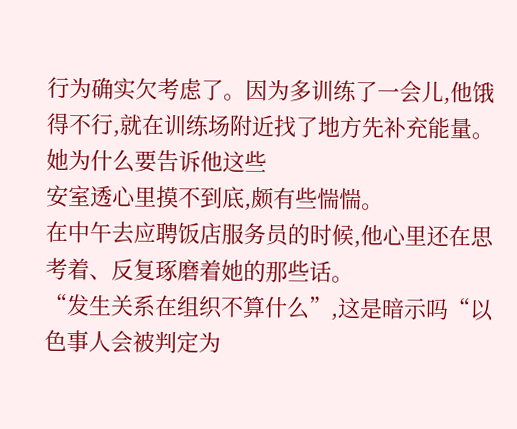行为确实欠考虑了。因为多训练了一会儿,他饿得不行,就在训练场附近找了地方先补充能量。
她为什么要告诉他这些
安室透心里摸不到底,颇有些惴惴。
在中午去应聘饭店服务员的时候,他心里还在思考着、反复琢磨着她的那些话。
“发生关系在组织不算什么”,这是暗示吗“以色事人会被判定为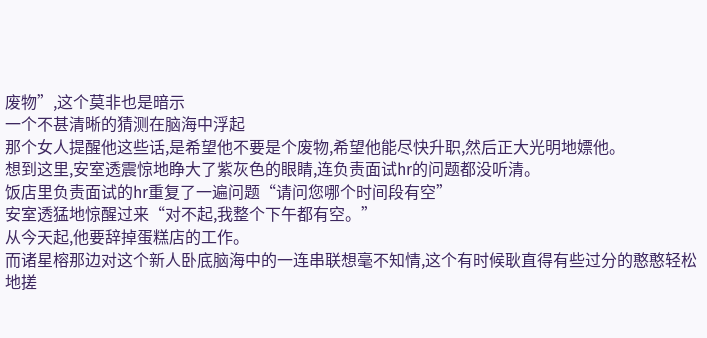废物”,这个莫非也是暗示
一个不甚清晰的猜测在脑海中浮起
那个女人提醒他这些话,是希望他不要是个废物,希望他能尽快升职,然后正大光明地嫖他。
想到这里,安室透震惊地睁大了紫灰色的眼睛,连负责面试hr的问题都没听清。
饭店里负责面试的hr重复了一遍问题“请问您哪个时间段有空”
安室透猛地惊醒过来“对不起,我整个下午都有空。”
从今天起,他要辞掉蛋糕店的工作。
而诸星榕那边对这个新人卧底脑海中的一连串联想毫不知情,这个有时候耿直得有些过分的憨憨轻松地搓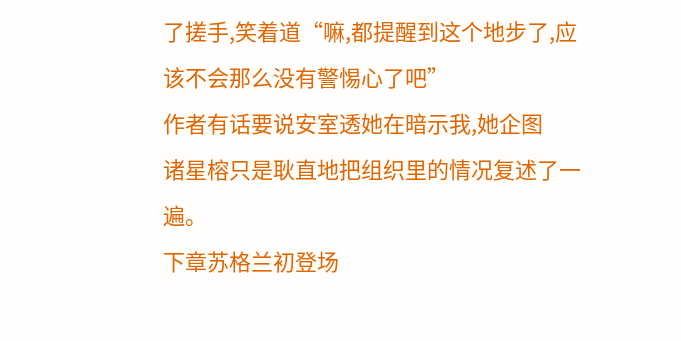了搓手,笑着道“嘛,都提醒到这个地步了,应该不会那么没有警惕心了吧”
作者有话要说安室透她在暗示我,她企图
诸星榕只是耿直地把组织里的情况复述了一遍。
下章苏格兰初登场